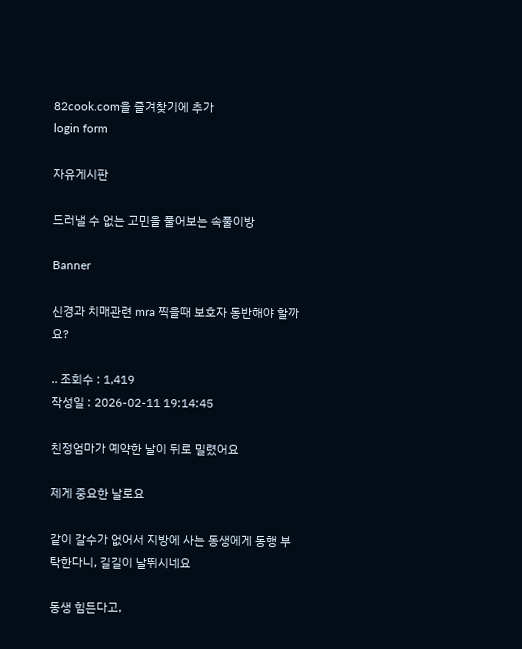82cook.com을 즐겨찾기에 추가
login form

자유게시판

드러낼 수 없는 고민을 풀어보는 속풀이방

Banner

신경과 치매관련 mra 찍을때 보호자 동반해야 할까요?

.. 조회수 : 1,419
작성일 : 2026-02-11 19:14:45

친정엄마가 예약한 날이 뒤로 밀렸어요

제게 중요한 날로요

같이 갈수가 없어서 지방에 사는 동생에게 동행 부탁한다니, 길길이 날뛰시네요

동생 힘든다고,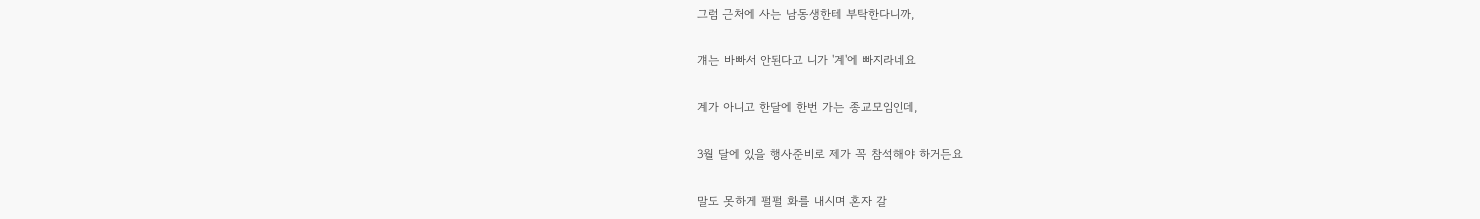그럼 근처에 사는 남동생한테 부탁한다니까,

걔는 바빠서 안된다고 니가 '계'에 빠지라네요

계가 아니고 한달에 한번 가는 종교모임인데,

3월 달에 있을 행사준비로 제가 꼭 참석해야 하거든요

말도 못하게 펄펄 화를 내시며 혼자 갈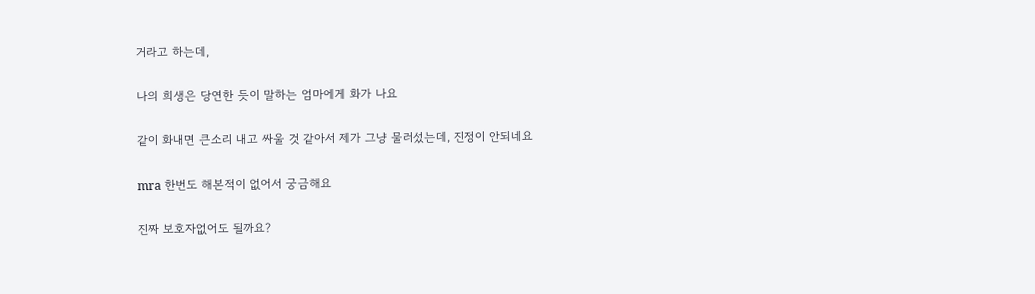거라고 하는데,

나의 희생은 당연한 듯이 말하는 엄마에게 화가 나요

같이 화내면 큰소리 내고 싸울 것 같아서 제가 그냥 물러섰는데, 진정이 안되네요

mra 한번도 해본적이 없어서 궁금해요

진짜 보호자없어도 될까요?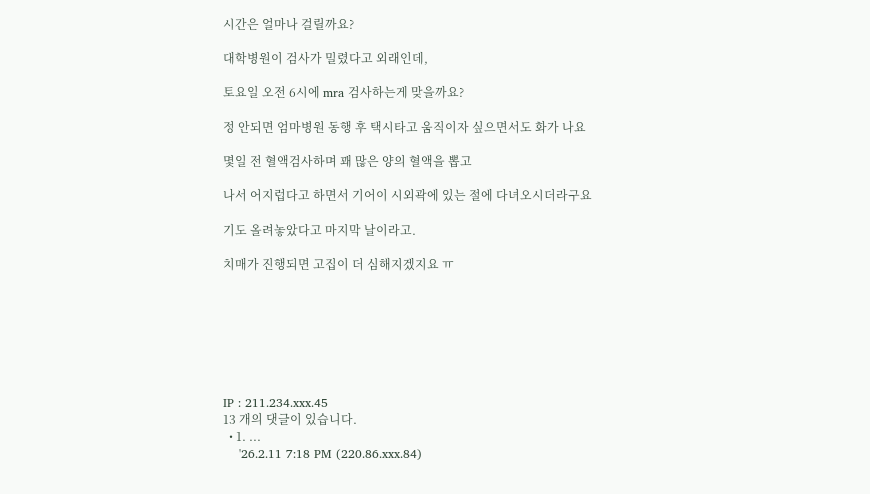시간은 얼마나 걸릴까요?

대학병원이 검사가 밀렸다고 외래인데,

토요일 오전 6시에 mra 검사하는게 맞을까요?

정 안되면 엄마병원 동행 후 택시타고 움직이자 싶으면서도 화가 나요

몇일 전 혈액검사하며 꽤 많은 양의 혈액을 뽑고

나서 어지럽다고 하면서 기어이 시외곽에 있는 절에 다녀오시더라구요

기도 올려놓았다고 마지막 날이라고.

치매가 진행되면 고집이 더 심해지겠지요 ㅠ







IP : 211.234.xxx.45
13 개의 댓글이 있습니다.
  • 1. ...
    '26.2.11 7:18 PM (220.86.xxx.84)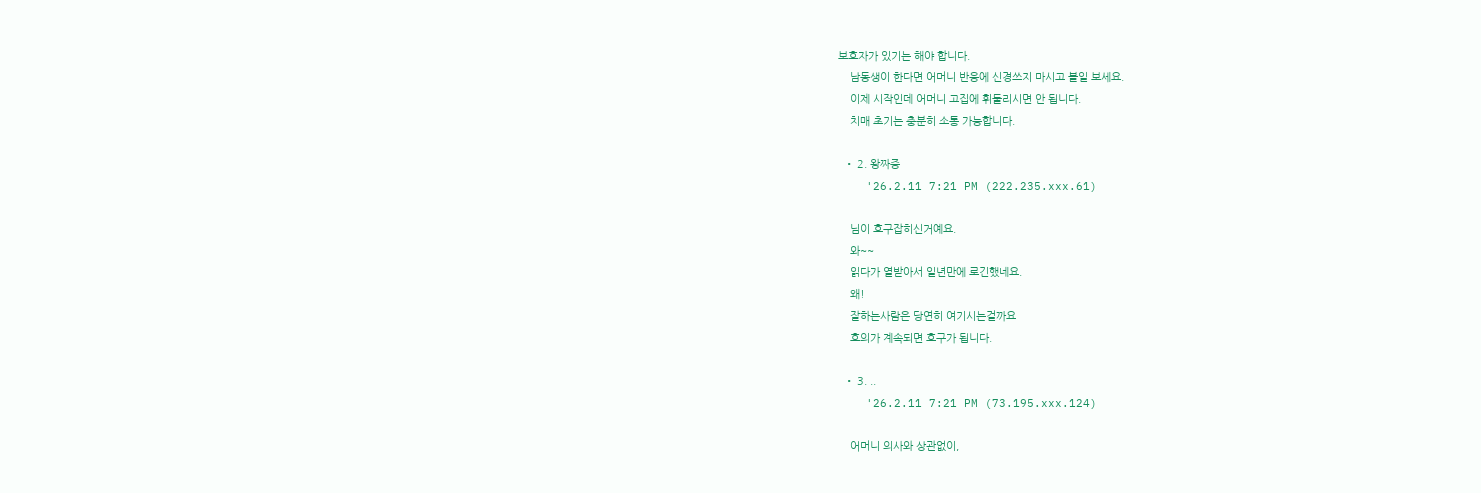보호자가 있기는 해야 합니다.
    남동생이 한다면 어머니 반응에 신경쓰지 마시고 볼일 보세요.
    이제 시작인데 어머니 고집에 휘둘리시면 안 됩니다.
    치매 초기는 충분히 소통 가능합니다.

  • 2. 왕짜증
    '26.2.11 7:21 PM (222.235.xxx.61)

    님이 호구잡히신거예요.
    와~~
    읽다가 열받아서 일년만에 로긴했네요.
    왜!
    잘하는사람은 당연히 여기시는걸까요
    호의가 계속되면 호구가 됩니다.

  • 3. ..
    '26.2.11 7:21 PM (73.195.xxx.124)

    어머니 의사와 상관없이,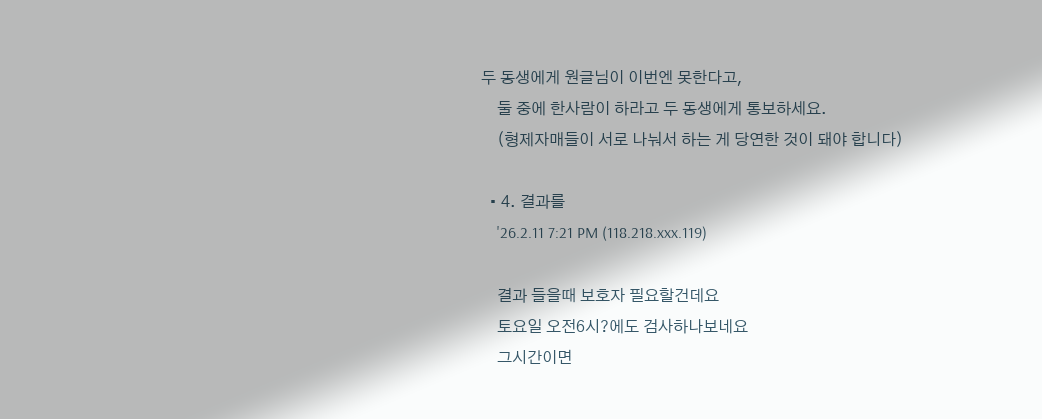두 동생에게 원글님이 이번엔 못한다고,
    둘 중에 한사람이 하라고 두 동생에게 통보하세요.
    (형제자매들이 서로 나눠서 하는 게 당연한 것이 돼야 합니다)

  • 4. 결과를
    '26.2.11 7:21 PM (118.218.xxx.119)

    결과 들을때 보호자 필요할건데요
    토요일 오전6시?에도 검사하나보네요
    그시간이면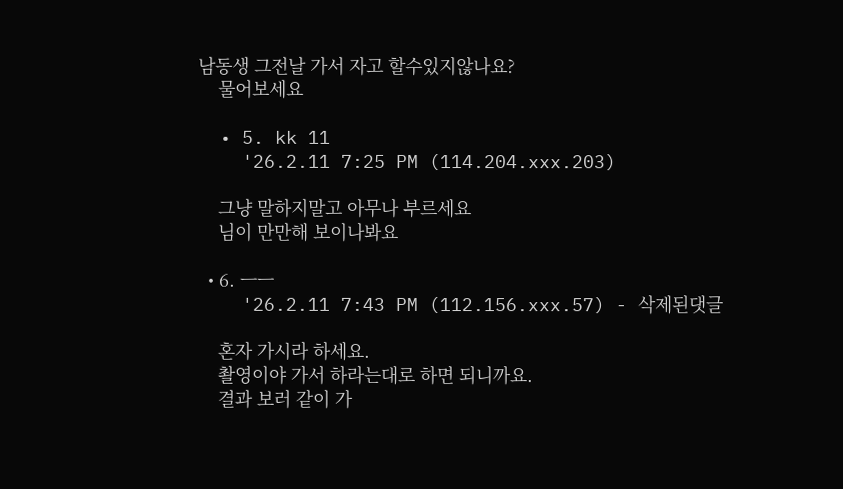남동생 그전날 가서 자고 할수있지않나요?
    물어보세요

  • 5. kk 11
    '26.2.11 7:25 PM (114.204.xxx.203)

    그냥 말하지말고 아무나 부르세요
    님이 만만해 보이나봐요

  • 6. ㅡㅡ
    '26.2.11 7:43 PM (112.156.xxx.57) - 삭제된댓글

    혼자 가시라 하세요.
    촬영이야 가서 하라는대로 하면 되니까요.
    결과 보러 같이 가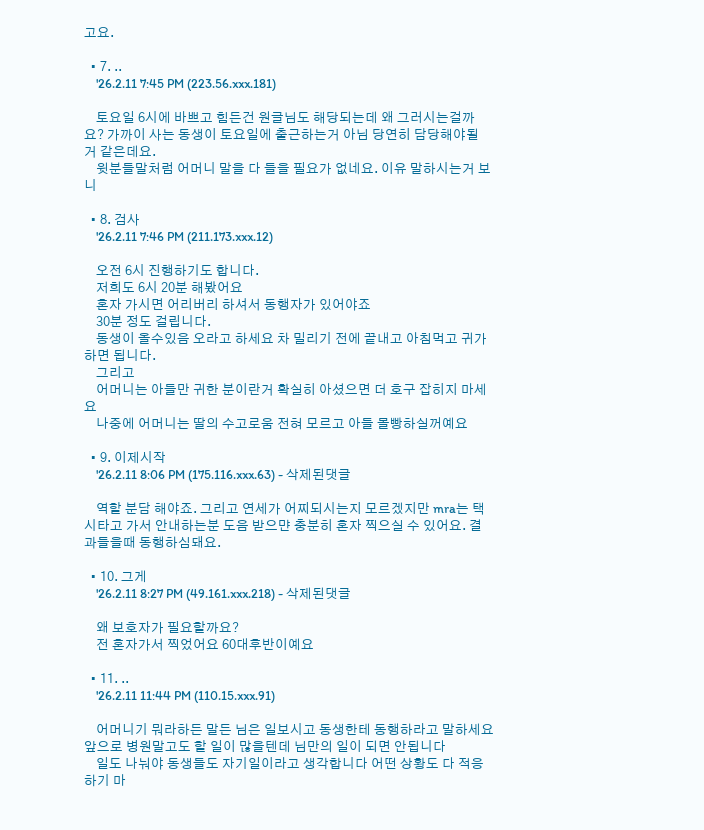고요.

  • 7. ..
    '26.2.11 7:45 PM (223.56.xxx.181)

    토요일 6시에 바쁘고 힘든건 원글님도 해당되는데 왜 그러시는걸까요? 가까이 사는 동생이 토요일에 출근하는거 아님 당연히 담당해야될 거 같은데요.
    윗분들말처럼 어머니 말을 다 들을 필요가 없네요. 이유 말하시는거 보니

  • 8. 검사
    '26.2.11 7:46 PM (211.173.xxx.12)

    오전 6시 진행하기도 합니다.
    저희도 6시 20분 해봤어요
    혼자 가시면 어리버리 하셔서 동행자가 있어야죠
    30분 정도 걸립니다.
    동생이 올수있음 오라고 하세요 차 밀리기 전에 끝내고 아침먹고 귀가하면 됩니다.
    그리고
    어머니는 아들만 귀한 분이란거 확실히 아셨으면 더 호구 잡히지 마세요
    나중에 어머니는 딸의 수고로움 전혀 모르고 아들 몰빵하실꺼예요

  • 9. 이제시작
    '26.2.11 8:06 PM (175.116.xxx.63) - 삭제된댓글

    역할 분담 해야죠. 그리고 연세가 어찌되시는지 모르겠지만 mra는 택시타고 가서 안내하는분 도음 받으먄 충분히 혼자 찍으실 수 있어요. 결과들을때 동행하심돼요.

  • 10. 그게
    '26.2.11 8:27 PM (49.161.xxx.218) - 삭제된댓글

    왜 보호자가 필요할까요?
    전 혼자가서 찍었어요 60대후반이예요

  • 11. ..
    '26.2.11 11:44 PM (110.15.xxx.91)

    어머니기 뭐라하든 말든 님은 일보시고 동생한테 동행하라고 말하세요 앞으로 병원말고도 할 일이 많을텐데 님만의 일이 되면 안됩니다
    일도 나눠야 동생들도 자기일이라고 생각합니다 어떤 상황도 다 적응하기 마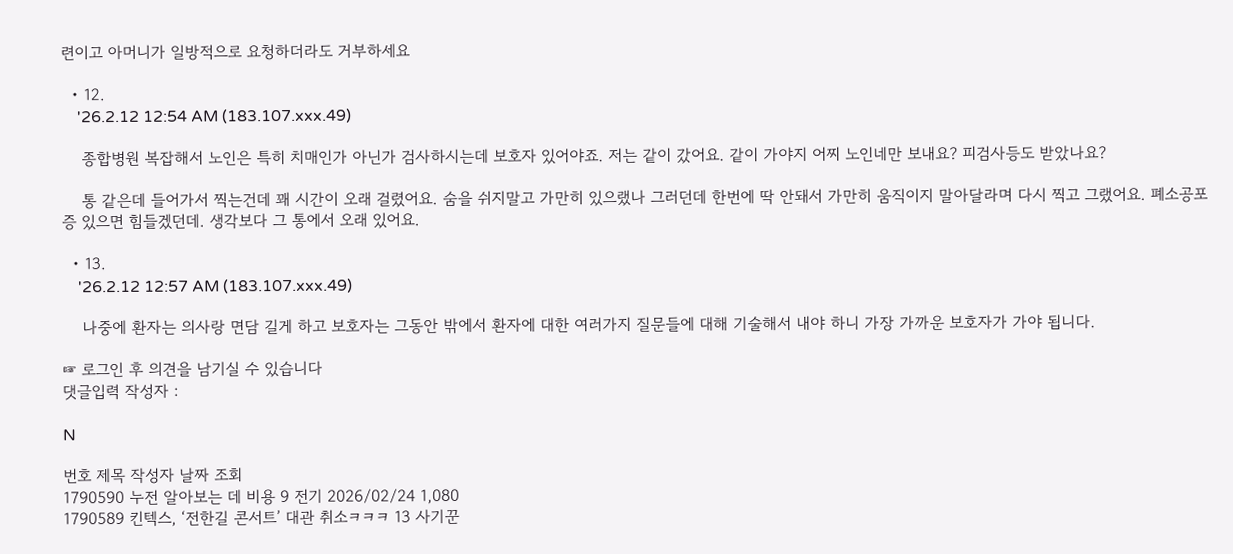련이고 아머니가 일방적으로 요청하더라도 거부하세요

  • 12.
    '26.2.12 12:54 AM (183.107.xxx.49)

    종합병원 복잡해서 노인은 특히 치매인가 아닌가 검사하시는데 보호자 있어야죠. 저는 같이 갔어요. 같이 가야지 어찌 노인네만 보내요? 피검사등도 받았나요?

    통 같은데 들어가서 찍는건데 꽤 시간이 오래 걸렸어요. 숨을 쉬지말고 가만히 있으랬나 그러던데 한번에 딱 안돼서 가만히 움직이지 말아달라며 다시 찍고 그랬어요. 폐소공포증 있으면 힘들겠던데. 생각보다 그 통에서 오래 있어요.

  • 13.
    '26.2.12 12:57 AM (183.107.xxx.49)

    나중에 환자는 의사랑 면담 길게 하고 보호자는 그동안 밖에서 환자에 대한 여러가지 질문들에 대해 기술해서 내야 하니 가장 가까운 보호자가 가야 됩니다.

☞ 로그인 후 의견을 남기실 수 있습니다
댓글입력 작성자 :

N

번호 제목 작성자 날짜 조회
1790590 누전 알아보는 데 비용 9 전기 2026/02/24 1,080
1790589 킨텍스, ‘전한길 콘서트’ 대관 취소ㅋㅋㅋ 13 사기꾼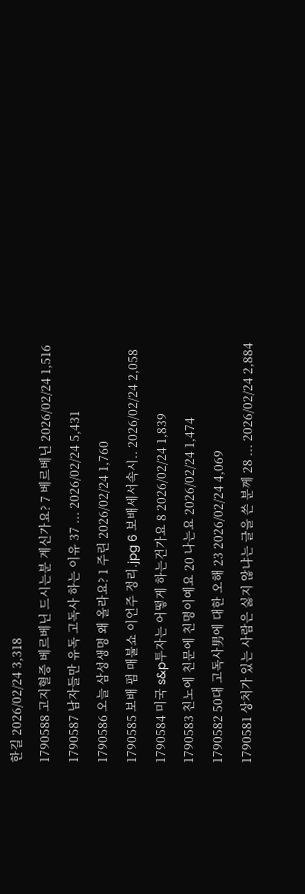한길 2026/02/24 3,318
1790588 고지혈증 베르베닌 드시는분 계신가요? 7 베르베닌 2026/02/24 1,516
1790587 남자들만 유독 고독사 하는 이유 37 ... 2026/02/24 5,431
1790586 오늘 삼성생명 왜 올라요? 1 주린 2026/02/24 1,760
1790585 보배 펌 매불쇼 이언주 정리.jpg 6 보배세서속시.. 2026/02/24 2,058
1790584 미국 s&p투자는 어떻게 하는건가요 8 2026/02/24 1,839
1790583 친노에 친문에 친명이예요 20 나는요 2026/02/24 1,474
1790582 50대 고독사男에 대한 오해 23 2026/02/24 4,069
1790581 상처가 있는 사람은 싫지 않냐는 글을 쓴 분께 28 ... 2026/02/24 2,884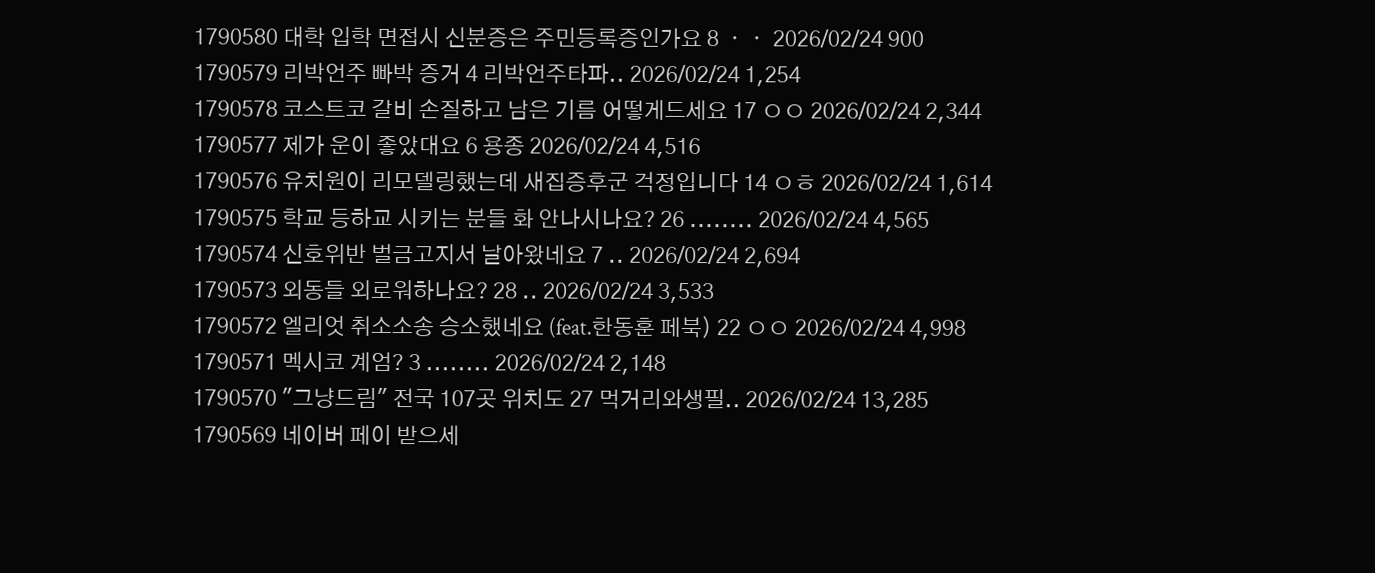1790580 대학 입학 면접시 신분증은 주민등록증인가요 8 ㆍㆍ 2026/02/24 900
1790579 리박언주 빠박 증거 4 리박언주타파.. 2026/02/24 1,254
1790578 코스트코 갈비 손질하고 남은 기름 어떻게드세요 17 ㅇㅇ 2026/02/24 2,344
1790577 제가 운이 좋았대요 6 용종 2026/02/24 4,516
1790576 유치원이 리모델링했는데 새집증후군 걱정입니다 14 ㅇㅎ 2026/02/24 1,614
1790575 학교 등하교 시키는 분들 화 안나시나요? 26 ........ 2026/02/24 4,565
1790574 신호위반 벌금고지서 날아왔네요 7 .. 2026/02/24 2,694
1790573 외동들 외로워하나요? 28 .. 2026/02/24 3,533
1790572 엘리엇 취소소송 승소했네요 (feat.한동훈 페북) 22 ㅇㅇ 2026/02/24 4,998
1790571 멕시코 계엄? 3 ........ 2026/02/24 2,148
1790570 "그냥드림" 전국 107곳 위치도 27 먹거리와생필.. 2026/02/24 13,285
1790569 네이버 페이 받으세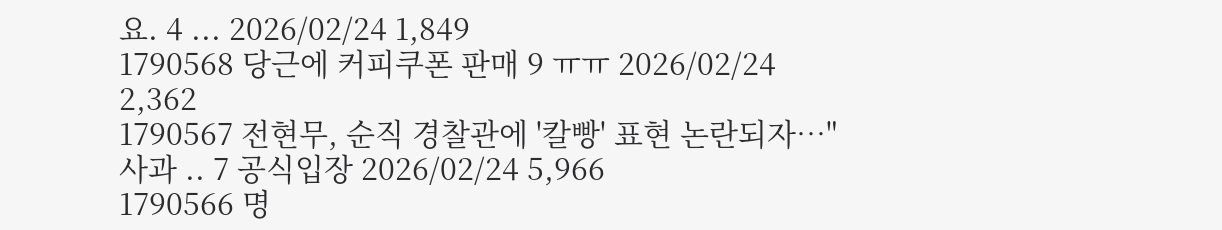요. 4 ... 2026/02/24 1,849
1790568 당근에 커피쿠폰 판매 9 ㅠㅠ 2026/02/24 2,362
1790567 전현무, 순직 경찰관에 '칼빵' 표현 논란되자…"사과 .. 7 공식입장 2026/02/24 5,966
1790566 명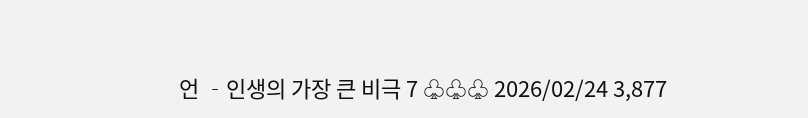언 ‐인생의 가장 큰 비극 7 ♧♧♧ 2026/02/24 3,877